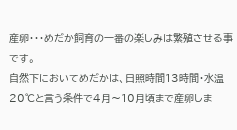産卵・・・めだか飼育の一番の楽しみは繁殖させる事です。
自然下においてめだかは、日照時間13時間・水温20℃と言う条件で4月〜10月頃まで産卵しま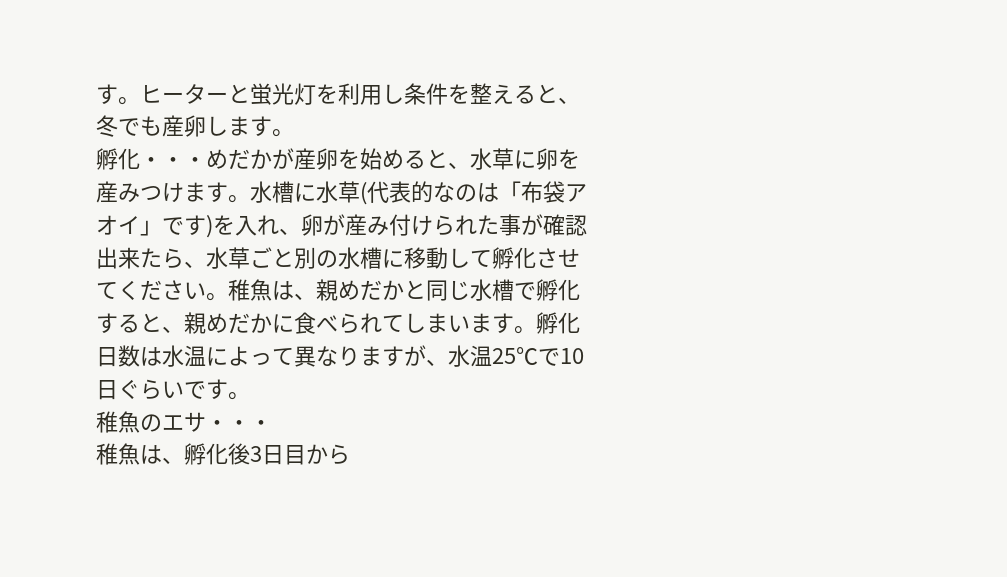す。ヒーターと蛍光灯を利用し条件を整えると、冬でも産卵します。
孵化・・・めだかが産卵を始めると、水草に卵を産みつけます。水槽に水草(代表的なのは「布袋アオイ」です)を入れ、卵が産み付けられた事が確認出来たら、水草ごと別の水槽に移動して孵化させてください。稚魚は、親めだかと同じ水槽で孵化すると、親めだかに食べられてしまいます。孵化日数は水温によって異なりますが、水温25℃で10日ぐらいです。
稚魚のエサ・・・
稚魚は、孵化後3日目から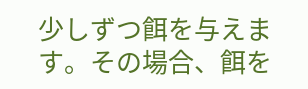少しずつ餌を与えます。その場合、餌を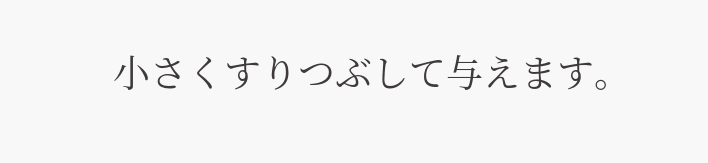小さくすりつぶして与えます。